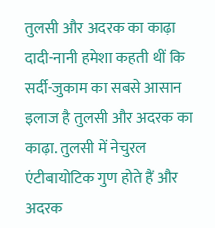तुलसी और अदरक का काढ़ा
दादी-नानी हमेशा कहती थीं कि सर्दी-जुकाम का सबसे आसान इलाज है तुलसी और अदरक का काढ़ा. तुलसी में नेचुरल एंटीबायोटिक गुण होते हैं और अदरक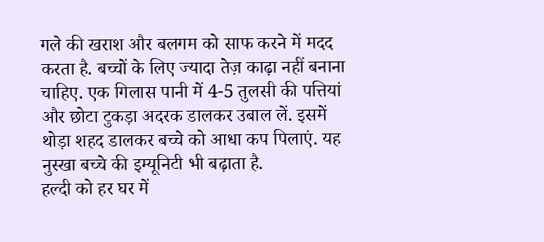गले की खराश और बलगम को साफ करने में मदद करता है. बच्चों के लिए ज्यादा तेज़ काढ़ा नहीं बनाना चाहिए. एक गिलास पानी में 4-5 तुलसी की पत्तियां और छोटा टुकड़ा अदरक डालकर उबाल लें. इसमें थोड़ा शहद डालकर बच्चे को आधा कप पिलाएं. यह नुस्खा बच्चे की इम्यूनिटी भी बढ़ाता है.
हल्दी को हर घर में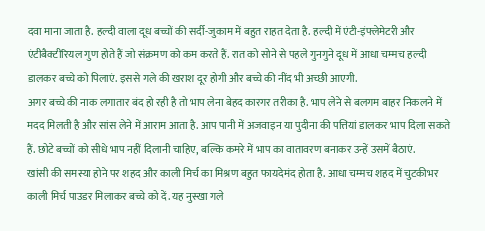दवा माना जाता है. हल्दी वाला दूध बच्चों की सर्दी-जुकाम में बहुत राहत देता है. हल्दी में एंटी-इंफ्लेमेटरी और एंटीबैक्टीरियल गुण होते हैं जो संक्रमण को कम करते हैं. रात को सोने से पहले गुनगुने दूध में आधा चम्मच हल्दी डालकर बच्चे को पिलाएं. इससे गले की खराश दूर होगी और बच्चे की नींद भी अच्छी आएगी.
अगर बच्चे की नाक लगातार बंद हो रही है तो भाप लेना बेहद कारगर तरीका है. भाप लेने से बलगम बाहर निकलने में मदद मिलती है और सांस लेने में आराम आता है. आप पानी में अजवाइन या पुदीना की पत्तियां डालकर भाप दिला सकते हैं. छोटे बच्चों को सीधे भाप नहीं दिलानी चाहिए, बल्कि कमरे में भाप का वातावरण बनाकर उन्हें उसमें बैठाएं.
खांसी की समस्या होने पर शहद और काली मिर्च का मिश्रण बहुत फायदेमंद होता है. आधा चम्मच शहद में चुटकीभर काली मिर्च पाउडर मिलाकर बच्चे को दें. यह नुस्खा गले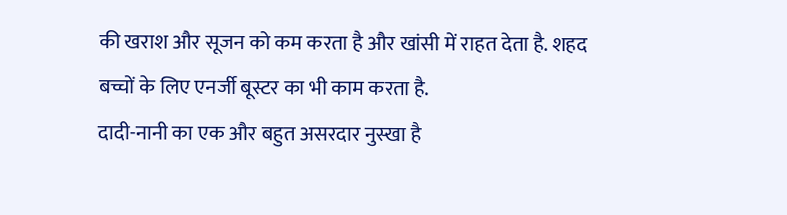की खराश और सूजन को कम करता है और खांसी में राहत देता है. शहद बच्चों के लिए एनर्जी बूस्टर का भी काम करता है.
दादी-नानी का एक और बहुत असरदार नुस्खा है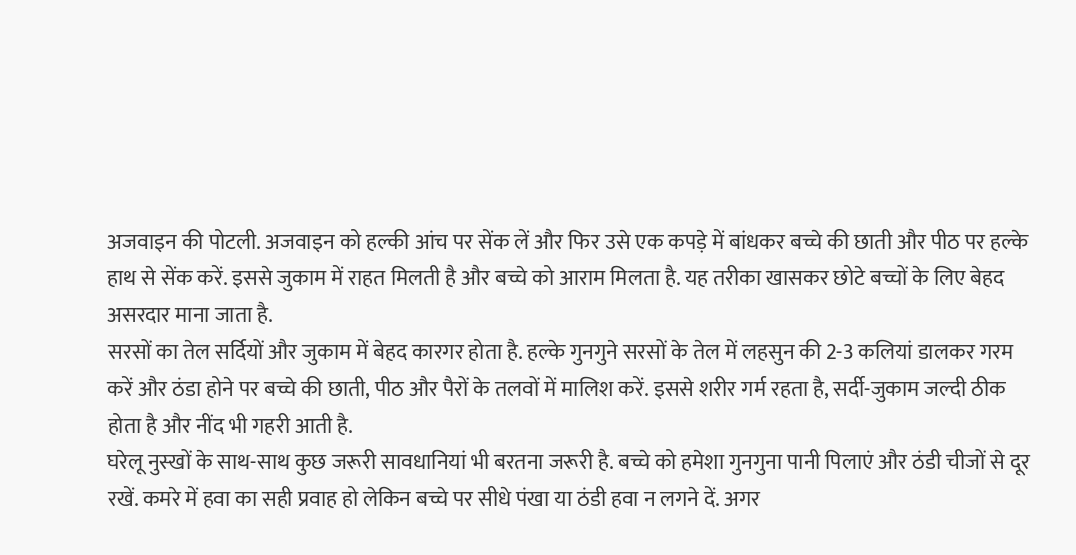अजवाइन की पोटली. अजवाइन को हल्की आंच पर सेंक लें और फिर उसे एक कपड़े में बांधकर बच्चे की छाती और पीठ पर हल्के हाथ से सेंक करें. इससे जुकाम में राहत मिलती है और बच्चे को आराम मिलता है. यह तरीका खासकर छोटे बच्चों के लिए बेहद असरदार माना जाता है.
सरसों का तेल सर्दियों और जुकाम में बेहद कारगर होता है. हल्के गुनगुने सरसों के तेल में लहसुन की 2-3 कलियां डालकर गरम करें और ठंडा होने पर बच्चे की छाती, पीठ और पैरों के तलवों में मालिश करें. इससे शरीर गर्म रहता है, सर्दी-जुकाम जल्दी ठीक होता है और नींद भी गहरी आती है.
घरेलू नुस्खों के साथ-साथ कुछ जरूरी सावधानियां भी बरतना जरूरी है. बच्चे को हमेशा गुनगुना पानी पिलाएं और ठंडी चीजों से दूर रखें. कमरे में हवा का सही प्रवाह हो लेकिन बच्चे पर सीधे पंखा या ठंडी हवा न लगने दें. अगर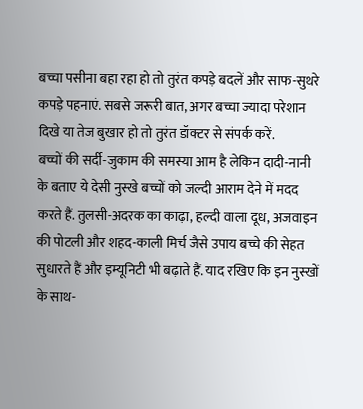बच्चा पसीना बहा रहा हो तो तुरंत कपड़े बदलें और साफ-सुथरे कपड़े पहनाएं. सबसे जरूरी बात, अगर बच्चा ज्यादा परेशान दिखे या तेज बुखार हो तो तुरंत डॉक्टर से संपर्क करें.
बच्चों की सर्दी-जुकाम की समस्या आम है लेकिन दादी-नानी के बताए ये देसी नुस्खे बच्चों को जल्दी आराम देने में मदद करते हैं. तुलसी-अदरक का काढ़ा, हल्दी वाला दूध, अजवाइन की पोटली और शहद-काली मिर्च जैसे उपाय बच्चे की सेहत सुधारते हैं और इम्यूनिटी भी बढ़ाते हैं. याद रखिए कि इन नुस्खों के साथ-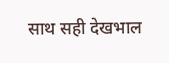साथ सही देखभाल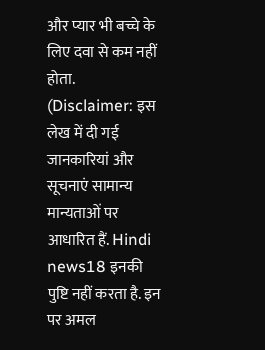और प्यार भी बच्चे के लिए दवा से कम नहीं होता.
(Disclaimer: इस लेख में दी गई जानकारियां और सूचनाएं सामान्य मान्यताओं पर आधारित हैं. Hindi news18 इनकी पुष्टि नहीं करता है. इन पर अमल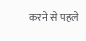करने से पहले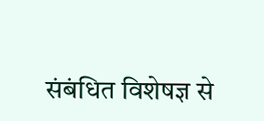संबंधित विशेषज्ञ से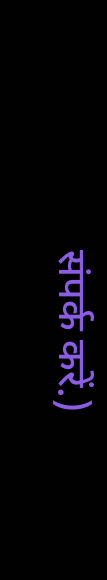संपर्क करें.)